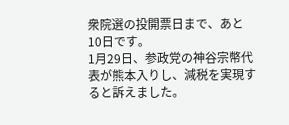衆院選の投開票日まで、あと10日です。
1月29日、参政党の神谷宗幣代表が熊本入りし、減税を実現すると訴えました。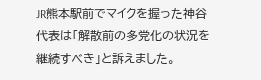JR熊本駅前でマイクを握った神谷代表は「解散前の多党化の状況を継続すべき」と訴えました。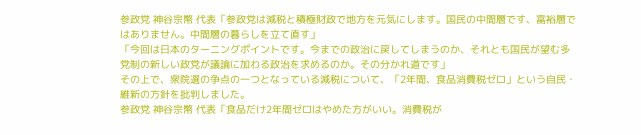参政党 神谷宗幣 代表「参政党は減税と積極財政で地方を元気にします。国民の中間層です、富裕層ではありません。中間層の暮らしを立て直す」
「今回は日本のターニングポイントです。今までの政治に戻してしまうのか、それとも国民が望む多党制の新しい政党が議論に加わる政治を求めるのか。その分かれ道です」
その上で、衆院選の争点の一つとなっている減税について、「2年間、食品消費税ゼロ」という自民・維新の方針を批判しました。
参政党 神谷宗幣 代表「食品だけ2年間ゼロはやめた方がいい。消費税が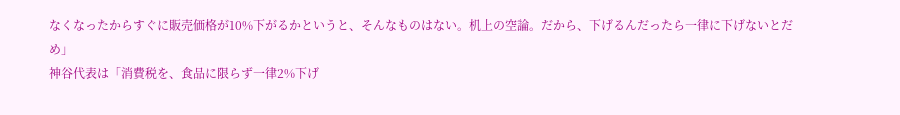なくなったからすぐに販売価格が10%下がるかというと、そんなものはない。机上の空論。だから、下げるんだったら一律に下げないとだめ」
神谷代表は「消費税を、食品に限らず一律2%下げ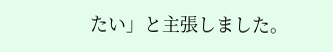たい」と主張しました。